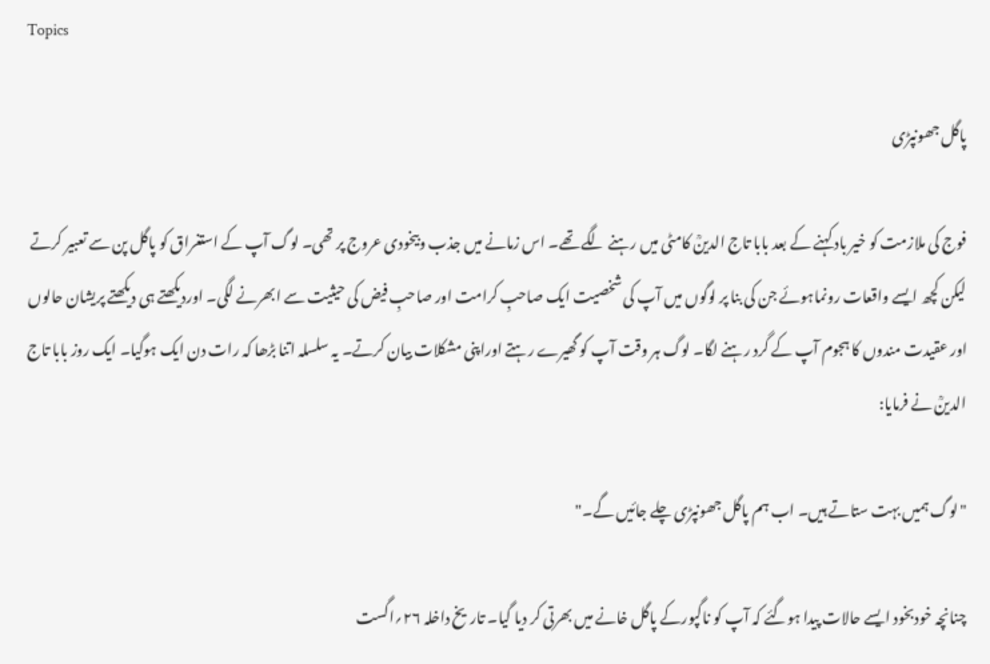Topics

پاگل جھونپڑی

فوج کی ملازمت کو خیر باد کہنے کے بعد بابا تاج الدینؒ کامٹی میں رہنے لگے تھے۔ اس زمانے میں جذب وبیخودی عروج پر تھی۔ لوگ آپ کے استغراق کو پاگل پن سے تعبیر کرتے لیکن کچھ ایسے واقعات رونماہوئے جن کی بنا پر لوگوں میں آپ کی شخصیت ایک صاحبِ کرامت اور صاحبِ فیض کی حیثیت سے ابھرنے لگی۔ اوردیکھتے ہی دیکھتے پریشان حالوں اور عقیدت مندوں کا ہجوم آپ کے گرد رہنے لگا۔ لوگ ہر وقت آپ کو گھیرے رہتے اوراپنی مشکلات بیان کرتے۔ یہ سلسلہ اتنا بڑھا کہ رات دن ایک ہوگیا۔ ایک روز بابا تاج الدینؒ نے فرمایا:

"لوگ ہمیں بہت ستاتے ہیں۔ اب ہم پاگل جھونپڑی چلے جائیں گے۔"

چنانچہ خودبخود ایسے حالات پیدا ہوگئے کہ آپ کو ناگپورکے پاگل خانے میں بھرتی کر دیا گیا۔ تاریخ داخلہ ۲۶؍اگست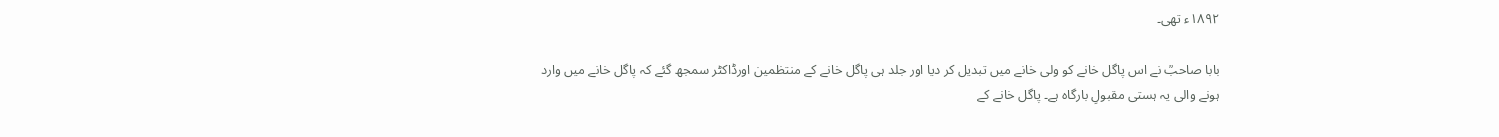۱۸۹۲ء تھی۔

بابا صاحبؒ نے اس پاگل خانے کو ولی خانے میں تبدیل کر دیا اور جلد ہی پاگل خانے کے منتظمین اورڈاکٹر سمجھ گئے کہ پاگل خانے میں وارد ہونے والی یہ ہستی مقبولِ بارگاہ ہے۔ پاگل خانے کے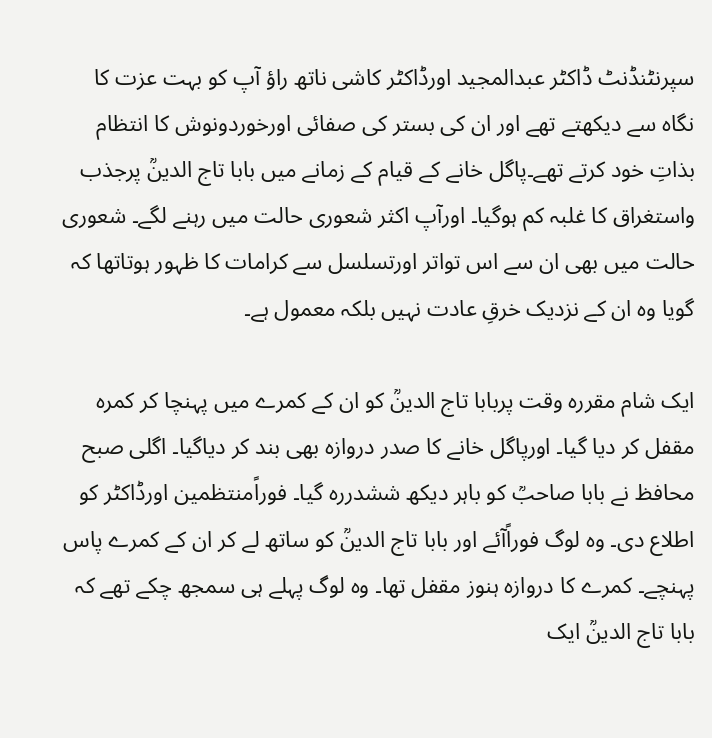سپرنٹنڈنٹ ڈاکٹر عبدالمجید اورڈاکٹر کاشی ناتھ راؤ آپ کو بہت عزت کا نگاہ سے دیکھتے تھے اور ان کی بستر کی صفائی اورخوردونوش کا انتظام بذاتِ خود کرتے تھے۔پاگل خانے کے قیام کے زمانے میں بابا تاج الدینؒ پرجذب واستغراق کا غلبہ کم ہوگیا۔ اورآپ اکثر شعوری حالت میں رہنے لگے۔ شعوری حالت میں بھی ان سے اس تواتر اورتسلسل سے کرامات کا ظہور ہوتاتھا کہ گویا وہ ان کے نزدیک خرقِ عادت نہیں بلکہ معمول ہے۔

ایک شام مقررہ وقت پربابا تاج الدینؒ کو ان کے کمرے میں پہنچا کر کمرہ مقفل کر دیا گیا۔ اورپاگل خانے کا صدر دروازہ بھی بند کر دیاگیا۔ اگلی صبح محافظ نے بابا صاحبؒ کو باہر دیکھ ششدررہ گیا۔ فوراًمنتظمین اورڈاکٹر کو اطلاع دی۔ وہ لوگ فوراًآئے اور بابا تاج الدینؒ کو ساتھ لے کر ان کے کمرے پاس پہنچے۔ کمرے کا دروازہ ہنوز مقفل تھا۔ وہ لوگ پہلے ہی سمجھ چکے تھے کہ بابا تاج الدینؒ ایک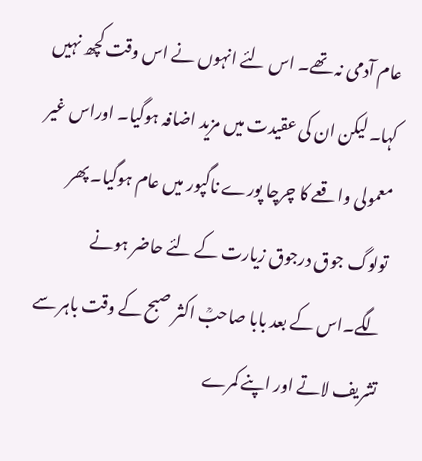عام آدمی نہ تھے۔ اس لئے انہوں نے اس وقت کچھ نہیں کہا۔ لیکن ان کی عقیدت میں مزید اضافہ ہوگیا۔ اوراس غیر معمولی واقعے کا چرچا پورے ناگپور میں عام ہوگیا۔ پھر تولوگ جوق درجوق زیارت کے لئے حاضر ہونے لگے۔اس کے بعد بابا صاحبؒ اکثر صبح کے وقت باہر سے تشریف لاتے اور اپنے کمرے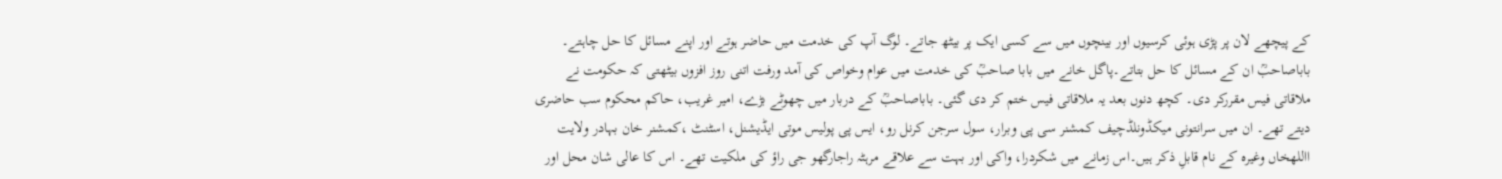کے پیچھے لان پر پڑی ہوئی کرسیوں اور بینچوں میں سے کسی ایک پر بیٹھ جاتے۔ لوگ آپ کی خدمت میں حاضر ہوتے اور اپنے مسائل کا حل چاہتے۔ باباصاحبؒ ان کے مسائل کا حل بتاتے۔پاگل خانے میں بابا صاحبؒ کی خدمت میں عوام وخواص کی آمد ورفت اتنی روز افزوں بیٹھتی کہ حکومت نے ملاقاتی فیس مقررکر دی۔ کچھ دنوں بعد یہ ملاقاتی فیس ختم کر دی گئی۔ باباصاحبؒ کے دربار میں چھوٹے بڑے، امیر غریب، حاکم محکوم سب حاضری دیتے تھے۔ ان میں سرانتونی میکڈونلڈچیف کمشنر سی پی وبرار، سول سرجن کرنل رو، ایس پی پولیس موتی ایڈیشنل، اسٹنٹ ،کمشنر خان بہادر ولایت االلهخاں وغیرہ کے نام قابلِ ذکر ہیں۔اس زمانے میں شکردرا، واکی اور بہت سے علاقے مرہٹہ راجارگھو جی راؤ کی ملکیت تھے۔ اس کا عالی شان محل اور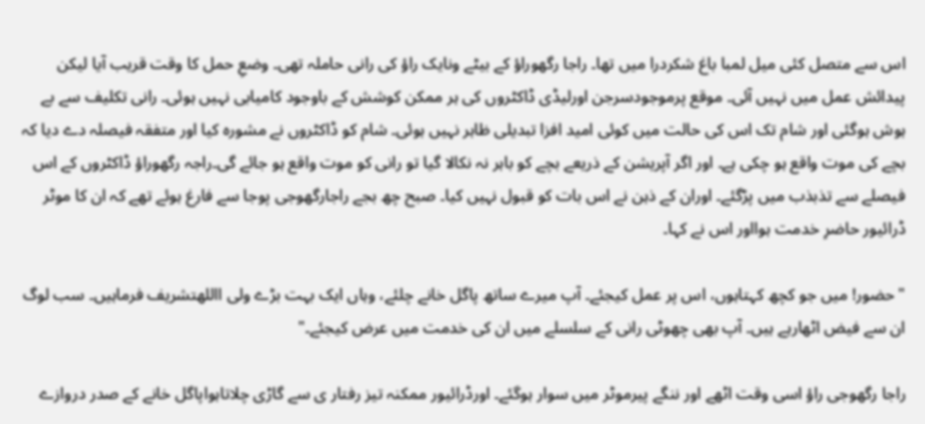اس سے متصل کئی میل لمبا باغ شکردرا میں تھا۔ راجا رگھوراؤ کے بیٹے ونایک راؤ کی رانی حاملہ تھی۔ وضعِ حمل کا وقت قریب آیا لیکن پیدائش عمل میں نہیں آئی۔ موقع پرموجودسرجن اورلیڈی ڈاکٹروں کی ہر ممکن کوشش کے باوجود کامیابی نہیں ہوئی۔ رانی تکلیف سے بے ہوش ہوگئی اور شام تک اس کی حالت میں کوئی امید افزا تبدیلی ظاہر نہیں ہوئی۔ شام کو ڈاکٹروں نے مشورہ کیا اور متفقہ فیصلہ دے دیا کہ بچے کی موت واقع ہو چکی ہے۔ اور اگر آپریشن کے ذریعے بچے کو باہر نہ نکالا گیا تو رانی کو موت واقع ہو جائے گی۔راجہ رگھوراؤ ڈاکٹروں کے اس فیصلے سے تذبذب میں پڑگئے۔ اوران کے ذہن نے اس بات کو قبول نہیں کیا۔ صبح چھ بجے راجارگھوجی پوجا سے فارغ ہوئے تھے کہ ان کا موٹر ڈرائیور حاضرِ خدمت ہوااور اس نے کہا۔

"حضور! میں جو کچھ کہتاہوں، اس پر عمل کیجئے۔ آپ میرے ساتھ پاگل خانے چلئے، وہاں ایک بہت بڑے ولی االلهتشریف فرماہیں۔ سب لوگ ان سے فیض اٹھارہے ہیں۔ آپ بھی چھوٹی رانی کے سلسلے میں ان کی خدمت میں عرض کیجئے۔"

راجا رگھوجی راؤ اسی وقت اٹھے اور ننگے پیرموٹر میں سوار ہوگئے۔ اورڈرائیور ممکنہ تیز رفتار ی سے گاڑی چلاتاہواپاگل خانے کے صدر دروازے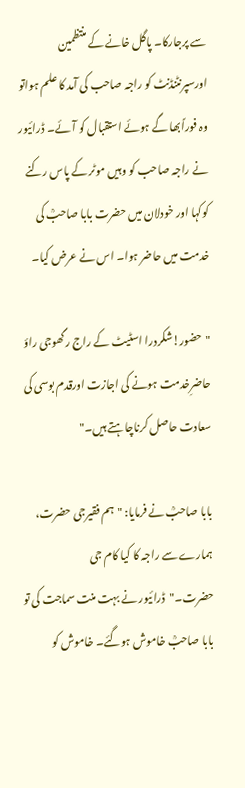سے پرجارکا۔ پاگل خانے کے منتظمین اورسپرنٹنڈنٹ کو راجہ صاحب کی آمد کا علم ہواتو وہ فوراًبھا گے ہوئے استقبال کو آئے۔ ڈرائیور نے راجہ صاحب کو وہیں موٹر کے پاس رکنے کوکہا اور خودلان میں حضرت بابا صاحبؒ کی خدمت میں حاضر ہوا۔ اس نے عرض کیا۔

"حضور!شکردرا اسٹیٹ کے راج رگھوجی راؤ حاضرِخدمت ہونے کی اجازت اورقدم بوسی کی سعادت حاصل کرناچاہتے ہیں۔"

بابا صاحبؒ نے فرمایا: "ہم فقیرجی حضرت، ہمارے سے راجہ کا کیا کام جی حضرت۔"ڈرائیور نے بہت منت سماجت کی تو بابا صاحبؒ خاموش ہوگئے۔ خاموش کو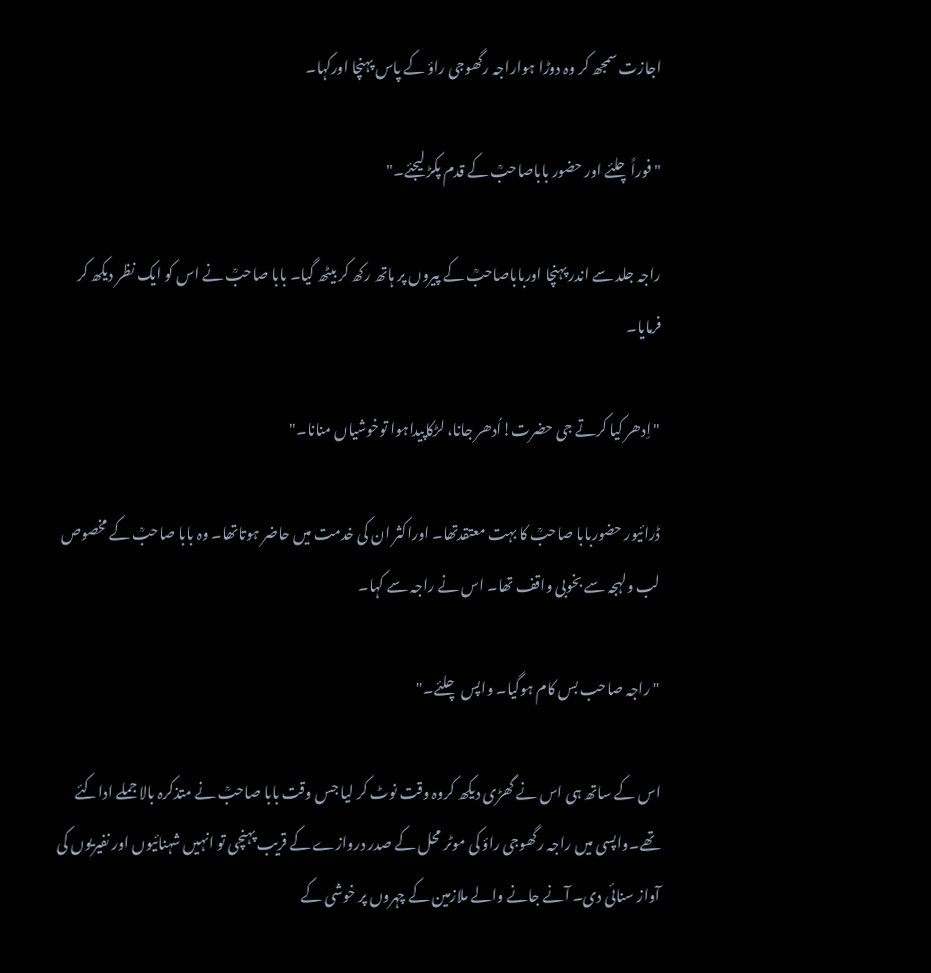اجازت سمجھ کر وہ دوڑا ہواراجہ رگھوجی راؤ کے پاس پہنچا اورکہا۔

"فوراًچلئے اور حضور باباصاحبؒ کے قدم پکڑ لیجئے۔"

راجہ جلد سے اندر پہنچا اورباباصاحبؒ کے پیروں پر ہاتھ رکھ کر بیٹھ گیا۔ بابا صاحبؒ نے اس کو ایک نظر دیکھ کر فرمایا۔

"اِدھر کیا کرتے جی حضرت!اُدھر جانا، لڑکاپیداہوا توخوشیاں منانا۔"

ڈرائیور حضوربابا صاحبؒ کا بہت معتقدتھا۔ اوراکثر ان کی خدمت میں حاضر ہوتاتھا۔ وہ بابا صاحبؒ کے مخصوص لب ولہجہ سے بخوبی واقف تھا۔ اس نے راجہ سے کہا۔

"راجہ صاحب بس کام ہوگیا۔ واپس چلئے۔"

اس کے ساتھ ہی اس نے گھڑی دیکھ کروہ وقت نوٹ کر لیا جس وقت بابا صاحبؒ نے متذکرہ بالا جملے اداکئے تھے۔واپسی میں راجہ رگھوجی راؤ کی موٹر محل کے صدر دروازے کے قریب پہنچی تو انہیں شہنائیوں اور نفیریوں کی آواز سنائی دی۔ آنے جانے والے ملازمین کے چہروں پر خوشی کے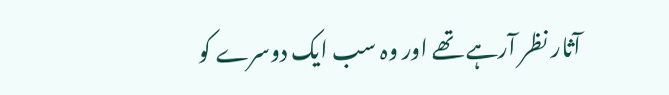آثار نظر آرہے تھے اور وہ سب ایک دوسرے کو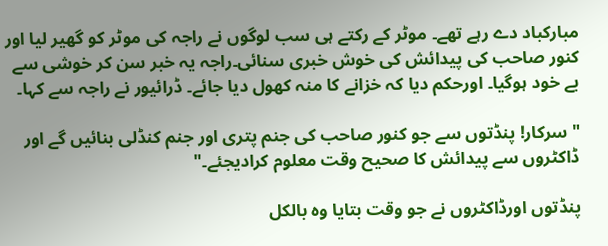مبارکباد دے رہے تھے۔ موٹر کے رکتے ہی سب لوگوں نے راجہ کی موٹر کو گھیر لیا اور کنور صاحب کی پیدائش کی خوش خبری سنائی۔راجہ یہ خبر سن کر خوشی سے بے خود ہوگیا۔ اورحکم دیا کہ خزانے کا منہ کھول دیا جائے۔ ڈرائیور نے راجہ سے کہا۔

"سرکار! پنڈتوں سے جو کنور صاحب کی جنم پتری اور جنم کنڈلی بنائیں گے اور ڈاکٹروں سے پیدائش کا صحیح وقت معلوم کرادیجئے۔"

پنڈتوں اورڈاکٹروں نے جو وقت بتایا وہ بالکل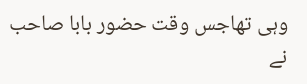وہی تھاجس وقت حضور بابا صاحب  نے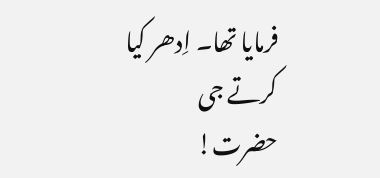فرمایا تھا۔ اِدھر کیا کرتے جی حضرت!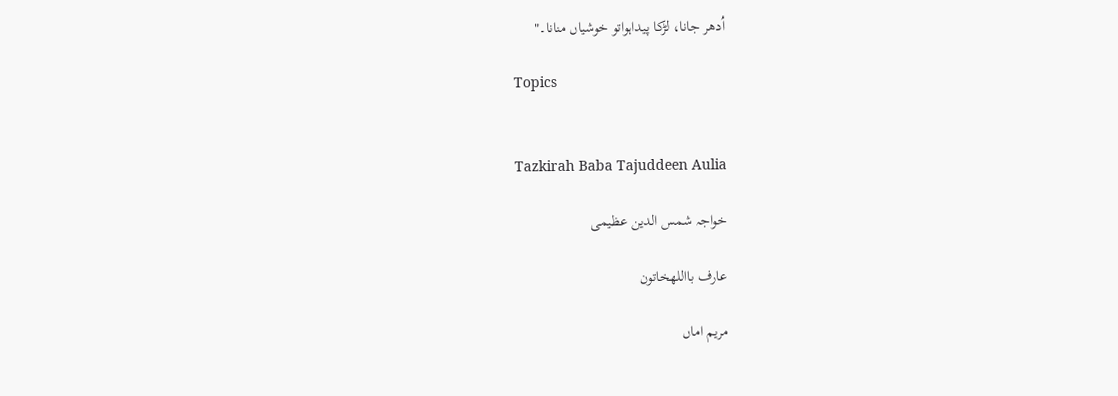اُدھر جانا، لڑکا پیداہواتو خوشیاں منانا۔"

Topics


Tazkirah Baba Tajuddeen Aulia

خواجہ شمس الدین عظیمی

عارف بااللهخاتون

مریم اماں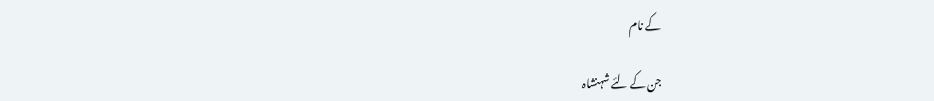کے نام

جن کے لئے شہنشاہ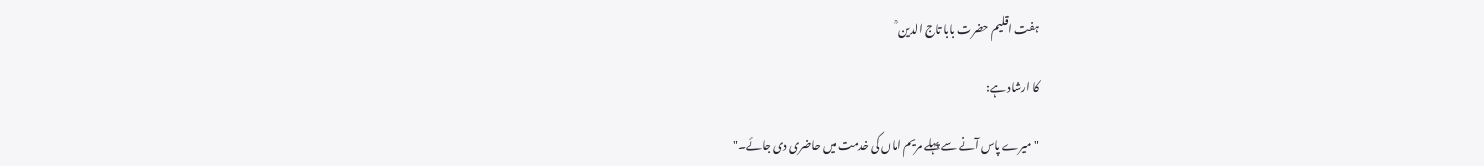ہفت اقلیم حضرت بابا تاج الدین ؒ

کا ارشاد ہے:

"میرے پاس آنے سے پہلے مریم اماں کی خدمت میں حاضری دی جائے۔"